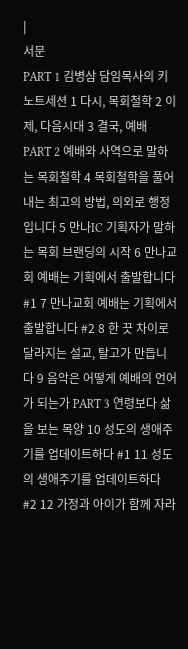|
서문
PART 1 김병삼 담임목사의 키노트세션 1 다시, 목회철학 2 이제, 다음시대 3 결국, 예배 PART 2 예배와 사역으로 말하는 목회철학 4 목회철학을 풀어내는 최고의 방법, 의외로 행정입니다 5 만나IC 기획자가 말하는 목회 브랜딩의 시작 6 만나교회 예배는 기획에서 출발합니다 #1 7 만나교회 예배는 기획에서 출발합니다 #2 8 한 끗 차이로 달라지는 설교, 탈고가 만듭니다 9 음악은 어떻게 예배의 언어가 되는가 PART 3 연령보다 삶을 보는 목양 10 성도의 생애주기를 업데이트하다 #1 11 성도의 생애주기를 업데이트하다 #2 12 가정과 아이가 함께 자라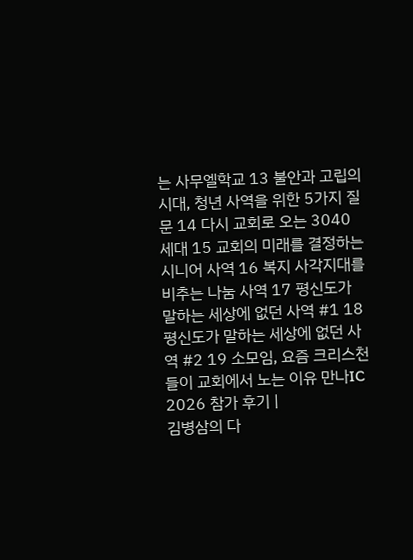는 사무엘학교 13 불안과 고립의 시대, 청년 사역을 위한 5가지 질문 14 다시 교회로 오는 3040세대 15 교회의 미래를 결정하는 시니어 사역 16 복지 사각지대를 비추는 나눔 사역 17 평신도가 말하는 세상에 없던 사역 #1 18 평신도가 말하는 세상에 없던 사역 #2 19 소모임, 요즘 크리스천들이 교회에서 노는 이유 만나IC 2026 참가 후기 |
김병삼의 다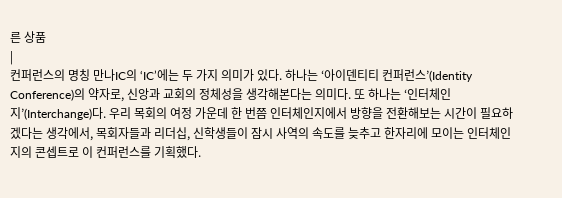른 상품
|
컨퍼런스의 명칭 만나IC의 ‘IC’에는 두 가지 의미가 있다. 하나는 ‘아이덴티티 컨퍼런스’(Identity Conference)의 약자로, 신앙과 교회의 정체성을 생각해본다는 의미다. 또 하나는 ‘인터체인지’(Interchange)다. 우리 목회의 여정 가운데 한 번쯤 인터체인지에서 방향을 전환해보는 시간이 필요하겠다는 생각에서, 목회자들과 리더십, 신학생들이 잠시 사역의 속도를 늦추고 한자리에 모이는 인터체인지의 콘셉트로 이 컨퍼런스를 기획했다.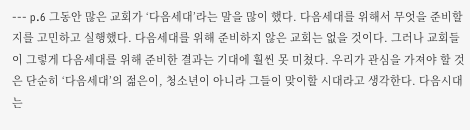--- p.6 그동안 많은 교회가 ‘다음세대’라는 말을 많이 했다. 다음세대를 위해서 무엇을 준비할지를 고민하고 실행했다. 다음세대를 위해 준비하지 않은 교회는 없을 것이다. 그러나 교회들이 그렇게 다음세대를 위해 준비한 결과는 기대에 훨씬 못 미쳤다. 우리가 관심을 가져야 할 것은 단순히 ‘다음세대’의 젊은이, 청소년이 아니라 그들이 맞이할 시대라고 생각한다. 다음시대는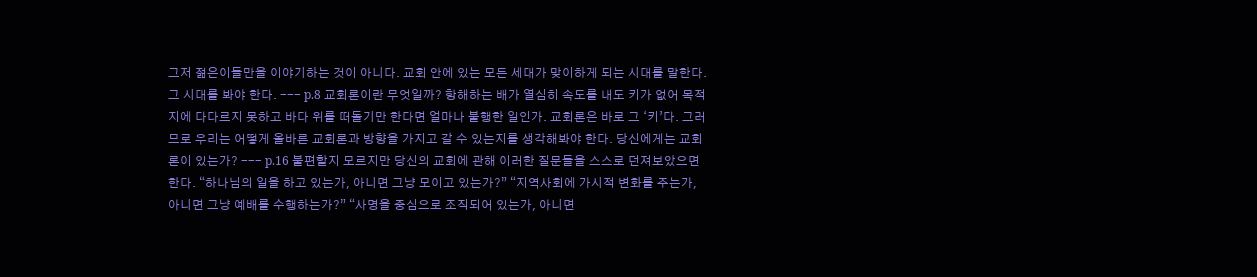그저 젊은이들만을 이야기하는 것이 아니다. 교회 안에 있는 모든 세대가 맞이하게 되는 시대를 말한다. 그 시대를 봐야 한다. --- p.8 교회론이란 무엇일까? 항해하는 배가 열심히 속도를 내도 키가 없어 목적지에 다다르지 못하고 바다 위를 떠돌기만 한다면 얼마나 불행한 일인가. 교회론은 바로 그 ‘키’다. 그러므로 우리는 어떻게 올바른 교회론과 방향을 가지고 갈 수 있는지를 생각해봐야 한다. 당신에게는 교회론이 있는가? --- p.16 불편할지 모르지만 당신의 교회에 관해 이러한 질문들을 스스로 던져보았으면 한다. “하나님의 일을 하고 있는가, 아니면 그냥 모이고 있는가?” “지역사회에 가시적 변화를 주는가, 아니면 그냥 예배를 수행하는가?” “사명을 중심으로 조직되어 있는가, 아니면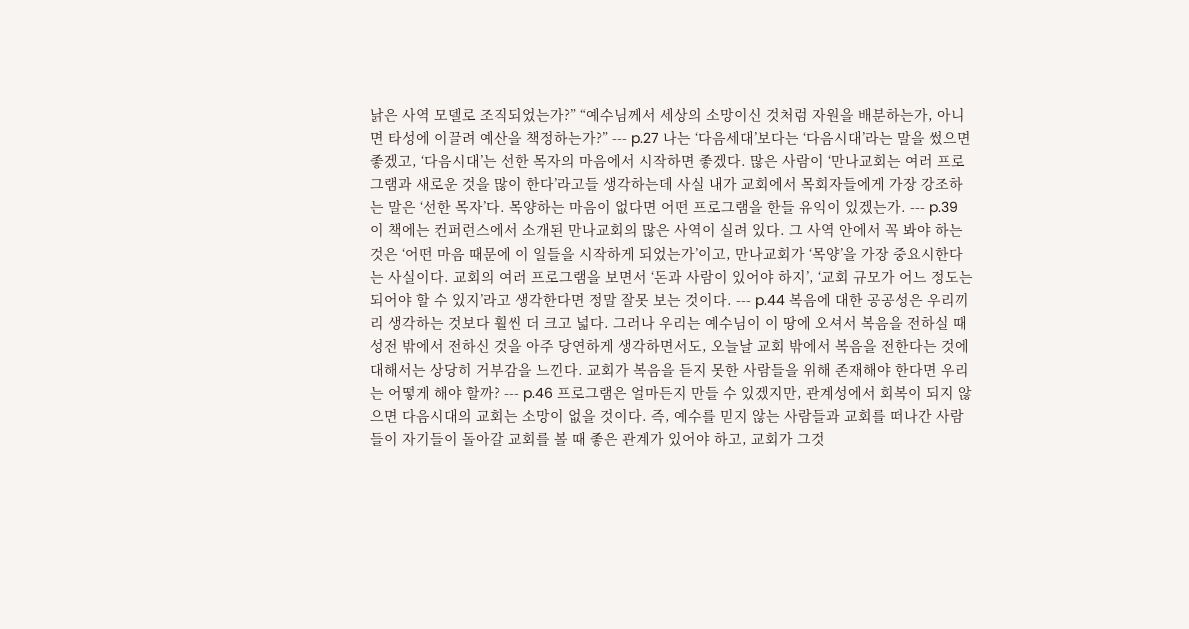낡은 사역 모델로 조직되었는가?” “예수님께서 세상의 소망이신 것처럼 자원을 배분하는가, 아니면 타성에 이끌려 예산을 책정하는가?” --- p.27 나는 ‘다음세대’보다는 ‘다음시대’라는 말을 썼으면 좋겠고, ‘다음시대’는 선한 목자의 마음에서 시작하면 좋겠다. 많은 사람이 ‘만나교회는 여러 프로그램과 새로운 것을 많이 한다’라고들 생각하는데 사실 내가 교회에서 목회자들에게 가장 강조하는 말은 ‘선한 목자’다. 목양하는 마음이 없다면 어떤 프로그램을 한들 유익이 있겠는가. --- p.39 이 책에는 컨퍼런스에서 소개된 만나교회의 많은 사역이 실려 있다. 그 사역 안에서 꼭 봐야 하는 것은 ‘어떤 마음 때문에 이 일들을 시작하게 되었는가’이고, 만나교회가 ‘목양’을 가장 중요시한다는 사실이다. 교회의 여러 프로그램을 보면서 ‘돈과 사람이 있어야 하지’, ‘교회 규모가 어느 정도는 되어야 할 수 있지’라고 생각한다면 정말 잘못 보는 것이다. --- p.44 복음에 대한 공공성은 우리끼리 생각하는 것보다 훨씬 더 크고 넓다. 그러나 우리는 예수님이 이 땅에 오셔서 복음을 전하실 때 성전 밖에서 전하신 것을 아주 당연하게 생각하면서도, 오늘날 교회 밖에서 복음을 전한다는 것에 대해서는 상당히 거부감을 느낀다. 교회가 복음을 듣지 못한 사람들을 위해 존재해야 한다면 우리는 어떻게 해야 할까? --- p.46 프로그램은 얼마든지 만들 수 있겠지만, 관계성에서 회복이 되지 않으면 다음시대의 교회는 소망이 없을 것이다. 즉, 예수를 믿지 않는 사람들과 교회를 떠나간 사람들이 자기들이 돌아갈 교회를 볼 때 좋은 관계가 있어야 하고, 교회가 그것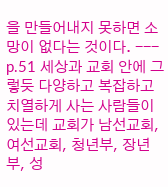을 만들어내지 못하면 소망이 없다는 것이다. --- p.51 세상과 교회 안에 그렇듯 다양하고 복잡하고 치열하게 사는 사람들이 있는데 교회가 남선교회, 여선교회, 청년부, 장년부, 성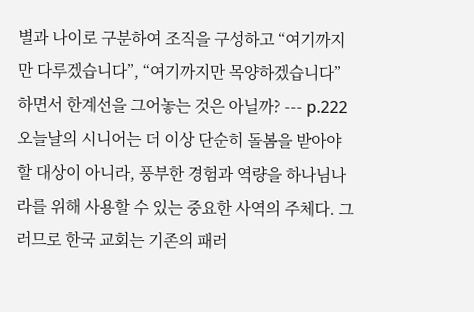별과 나이로 구분하여 조직을 구성하고 “여기까지만 다루겠습니다”, “여기까지만 목양하겠습니다” 하면서 한계선을 그어놓는 것은 아닐까? --- p.222 오늘날의 시니어는 더 이상 단순히 돌봄을 받아야 할 대상이 아니라, 풍부한 경험과 역량을 하나님나라를 위해 사용할 수 있는 중요한 사역의 주체다. 그러므로 한국 교회는 기존의 패러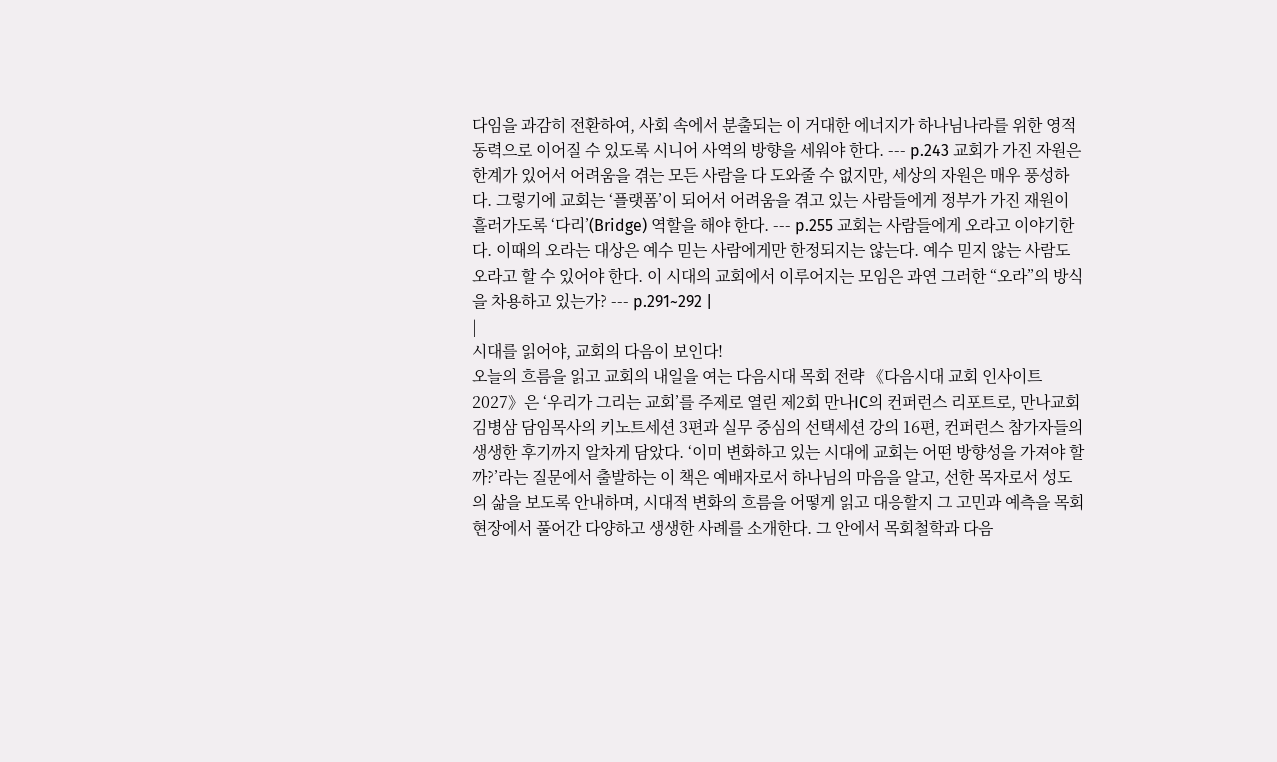다임을 과감히 전환하여, 사회 속에서 분출되는 이 거대한 에너지가 하나님나라를 위한 영적 동력으로 이어질 수 있도록 시니어 사역의 방향을 세워야 한다. --- p.243 교회가 가진 자원은 한계가 있어서 어려움을 겪는 모든 사람을 다 도와줄 수 없지만, 세상의 자원은 매우 풍성하다. 그렇기에 교회는 ‘플랫폼’이 되어서 어려움을 겪고 있는 사람들에게 정부가 가진 재원이 흘러가도록 ‘다리’(Bridge) 역할을 해야 한다. --- p.255 교회는 사람들에게 오라고 이야기한다. 이때의 오라는 대상은 예수 믿는 사람에게만 한정되지는 않는다. 예수 믿지 않는 사람도 오라고 할 수 있어야 한다. 이 시대의 교회에서 이루어지는 모임은 과연 그러한 “오라”의 방식을 차용하고 있는가? --- p.291~292 |
|
시대를 읽어야, 교회의 다음이 보인다!
오늘의 흐름을 읽고 교회의 내일을 여는 다음시대 목회 전략 《다음시대 교회 인사이트 2027》은 ‘우리가 그리는 교회’를 주제로 열린 제2회 만나IC의 컨퍼런스 리포트로, 만나교회 김병삼 담임목사의 키노트세션 3편과 실무 중심의 선택세션 강의 16편, 컨퍼런스 참가자들의 생생한 후기까지 알차게 담았다. ‘이미 변화하고 있는 시대에 교회는 어떤 방향성을 가져야 할까?’라는 질문에서 출발하는 이 책은 예배자로서 하나님의 마음을 알고, 선한 목자로서 성도의 삶을 보도록 안내하며, 시대적 변화의 흐름을 어떻게 읽고 대응할지 그 고민과 예측을 목회 현장에서 풀어간 다양하고 생생한 사례를 소개한다. 그 안에서 목회철학과 다음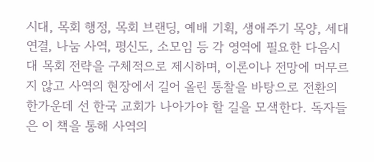시대, 목회 행정, 목회 브랜딩, 예배 기획, 생애주기 목양, 세대연결, 나눔 사역, 평신도, 소모임 등 각 영역에 필요한 다음시대 목회 전략을 구체적으로 제시하며, 이론이나 전망에 머무르지 않고 사역의 현장에서 길어 올린 통찰을 바탕으로 전환의 한가운데 선 한국 교회가 나아가야 할 길을 모색한다. 독자들은 이 책을 통해 사역의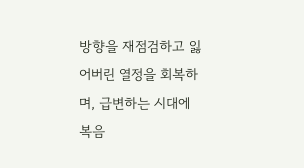방향을 재점검하고 잃어버린 열정을 회복하며, 급변하는 시대에 복음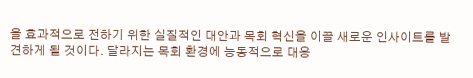을 효과적으로 전하기 위한 실질적인 대안과 목회 혁신을 이끌 새로운 인사이트를 발견하게 될 것이다. 달라지는 목회 환경에 능동적으로 대응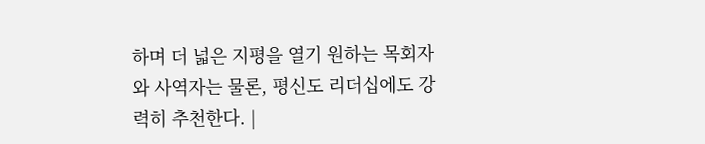하며 더 넓은 지평을 열기 원하는 목회자와 사역자는 물론, 평신도 리더십에도 강력히 추천한다. |